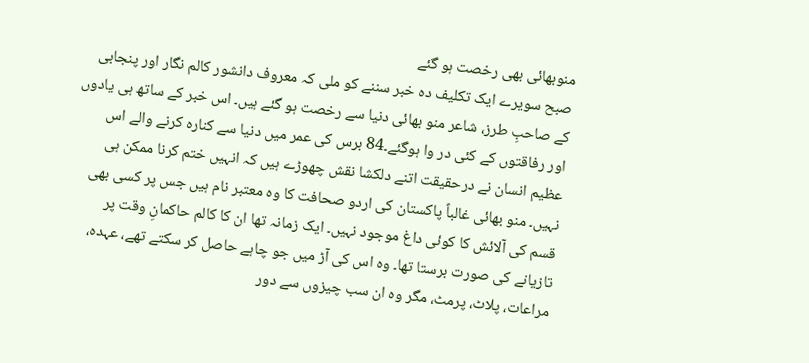منوبھائی بھی رخصت ہو گئے
صبح سویرے ایک تکلیف دہ خبر سننے کو ملی کہ معروف دانشور کالم نگار اور پنجابی کے صاحبِ طرز، شاعر منو بھائی دنیا سے رخصت ہو گئے ہیں۔ اس خبر کے ساتھ ہی یادوں اور رفاقتوں کے کئی در وا ہوگئے۔84 برس کی عمر میں دنیا سے کنارہ کرنے والے اس عظیم انسان نے درحقیقت اتنے دلکشا نقش چھوڑے ہیں کہ انہیں ختم کرنا ممکن ہی نہیں۔ منو بھائی غالباً پاکستان کی اردو صحافت کا وہ معتبر نام ہیں جس پر کسی بھی قسم کی آلائش کا کوئی داغ موجود نہیں۔ ایک زمانہ تھا ان کا کالم حاکمانِ وقت پر تازیانے کی صورت برستا تھا۔ وہ اس کی آڑ میں جو چاہے حاصل کر سکتے تھے، عہدہ، مراعات، پلاٹ، پرمٹ، مگر وہ ان سب چیزوں سے دور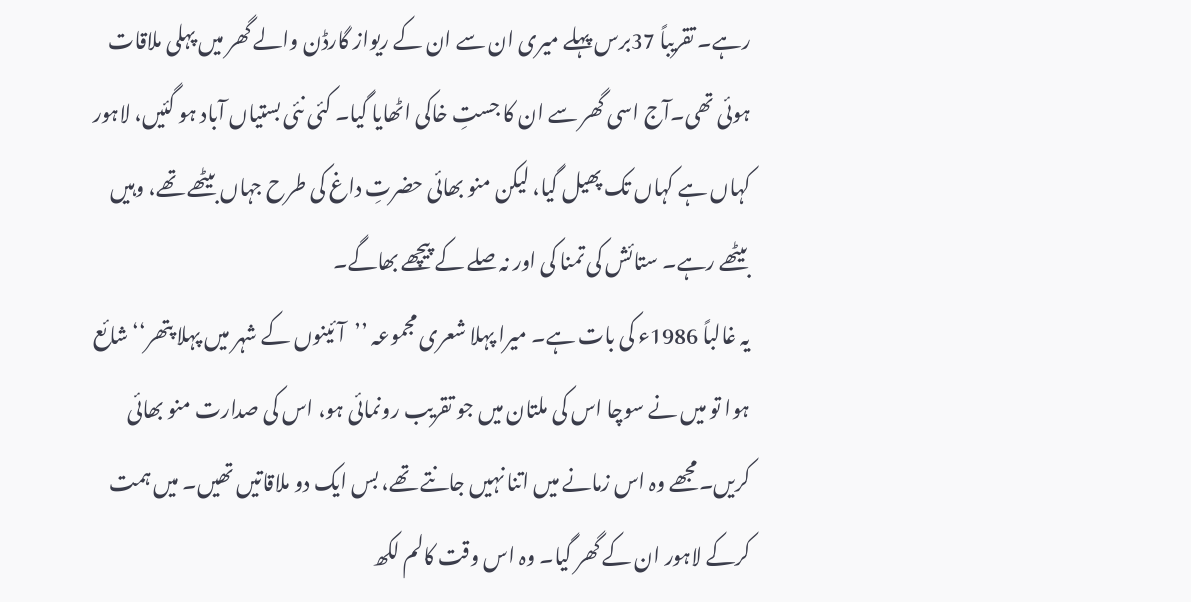رہے۔ تقریباً 37برس پہلے میری ان سے ان کے ریواز گارڈن والے گھر میں پہلی ملاقات ہوئی تھی۔آج اسی گھر سے ان کا جستِ خاکی اٹھایا گیا۔ کئی نئی بستیاں آباد ہو گئیں، لاہور کہاں ہے کہاں تک پھیل گیا، لیکن منو بھائی حضرتِ داغ کی طرح جہاں بیٹھے تھے، وہیں بیٹھے رہے۔ ستائش کی تمنا کی اور نہ صلے کے پیچھے بھاگے۔
یہ غالباً 1986ء کی بات ہے۔ میرا پہلا شعری مجموعہ ’’آئینوں کے شہر میں پہلا پتھر‘‘ شائع ہوا تو میں نے سوچا اس کی ملتان میں جو تقریب رونمائی ہو، اس کی صدارت منو بھائی کریں۔مجھے وہ اس زمانے میں اتنا نہیں جانتے تھے، بس ایک دو ملاقاتیں تھیں۔ میں ہمت کرکے لاہور ان کے گھر گیا۔ وہ اس وقت کالم لکھ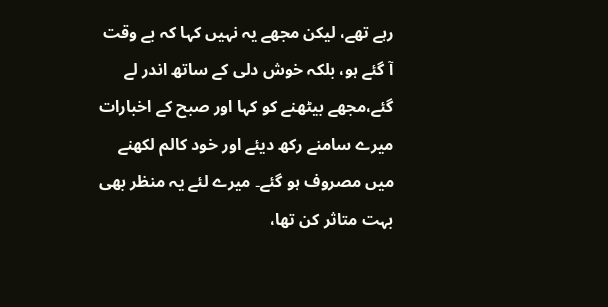رہے تھے، لیکن مجھے یہ نہیں کہا کہ بے وقت آ گئے ہو، بلکہ خوش دلی کے ساتھ اندر لے گئے،مجھے بیٹھنے کو کہا اور صبح کے اخبارات میرے سامنے رکھ دیئے اور خود کالم لکھنے میں مصروف ہو گئے۔ میرے لئے یہ منظر بھی بہت متاثر کن تھا،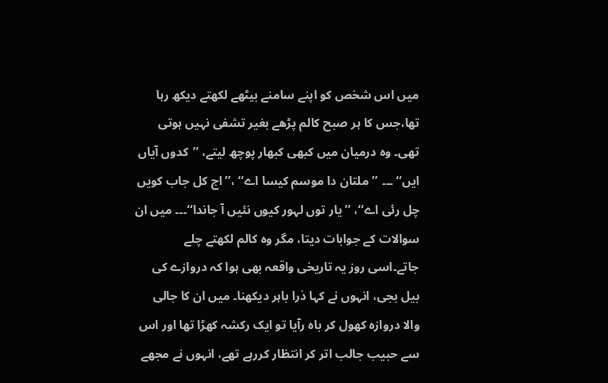میں اس شخص کو اپنے سامنے بیٹھے لکھتے دیکھ رہا تھا،جس کا ہر صبح کالم پڑھے بغیر تشفی نہیں ہوتی تھی۔ وہ درمیان میں کبھی کبھار پوچھ لیتے، ’’کدوں آیاں ایں‘‘ ۔۔۔ ’’ملتان دا موسم کیسا اے‘‘ ،’’اج کل جاب کویں چل رئی اے‘‘، ’’یار توں لہور کیوں نئیں آ جاندا‘‘۔۔۔ میں ان سوالات کے جوابات دیتا، مگر وہ کالم لکھتے چلے جاتے۔اسی روز یہ تاریخی واقعہ بھی ہوا کہ دروازے کی بیل بجی، انہوں نے کہا ذرا باہر دیکھنا۔ میں ان کا جالی والا دروازہ کھول کر باہ رآیا تو ایک رکشہ کھڑا تھا اور اس سے حبیب جالب اتر کر انتظار کررہے تھے، انہوں نے مجھے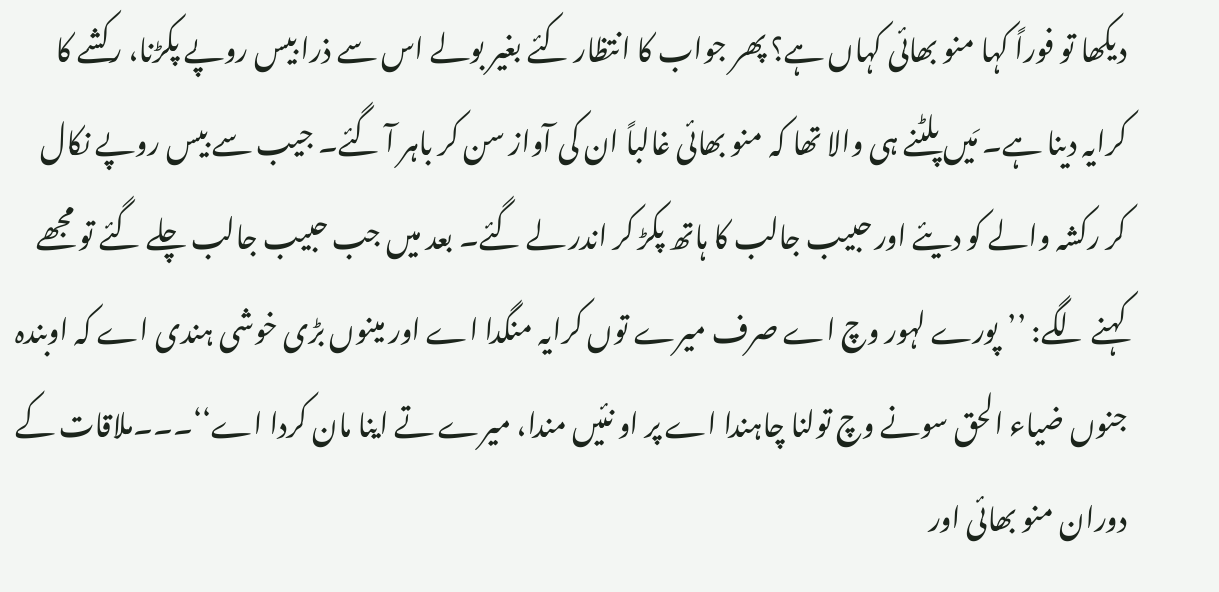دیکھا تو فوراً کہا منو بھائی کہاں ہے؟ پھر جواب کا انتظار کئے بغیر بولے اس سے ذرا بیس روپے پکڑنا، رکشے کا کرایہ دینا ہے۔ مَیں پلٹنے ہی والا تھا کہ منو بھائی غالباً ان کی آواز سن کر باہر آ گئے۔ جیب سے بیس روپے نکال کر رکشہ والے کو دیئے اور حبیب جالب کا ہاتھ پکڑ کر اندر لے گئے۔ بعد میں جب حبیب جالب چلے گئے تو مجھے کہنے لگے: ’’پورے لہور وچ اے صرف میرے توں کرایہ منگدا اے اور مینوں بڑی خوشی ہندی اے کہ اوبندہ جنوں ضیاء الحق سونے وچ تولنا چاہندا اے پر او نئیں مندا، میرے تے اینا مان کردا اے‘‘۔۔۔ملاقات کے دوران منو بھائی اور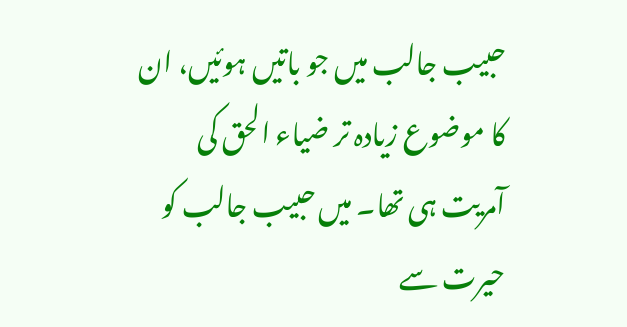حبیب جالب میں جو باتیں ہوئیں، ان کا موضوع زیادہ تر ضیاء الحق کی آمریت ہی تھا۔ میں حبیب جالب کو حیرت سے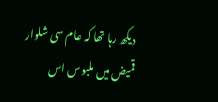دیکھ رہا تھا کہ عام سی شلوار قمیض میں ملبوس اس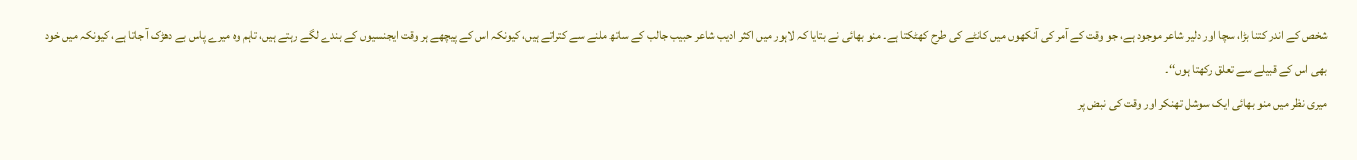شخص کے اندر کتنا بڑا، سچا اور دلیر شاعر موجود ہے، جو وقت کے آمر کی آنکھوں میں کانٹے کی طرح کھٹکتا ہے۔ منو بھائی نے بتایا کہ لاہور میں اکثر ادیب شاعر حبیب جالب کے ساتھ ملنے سے کتراتے ہیں، کیونکہ اس کے پیچھے ہر وقت ایجنسیوں کے بندے لگے رہتے ہیں، تاہم وہ میرے پاس بے دھڑک آ جاتا ہے، کیونکہ میں خود بھی اس کے قبیلے سے تعلق رکھتا ہوں‘‘۔
میری نظر میں منو بھائی ایک سوشل تھنکر اور وقت کی نبض پر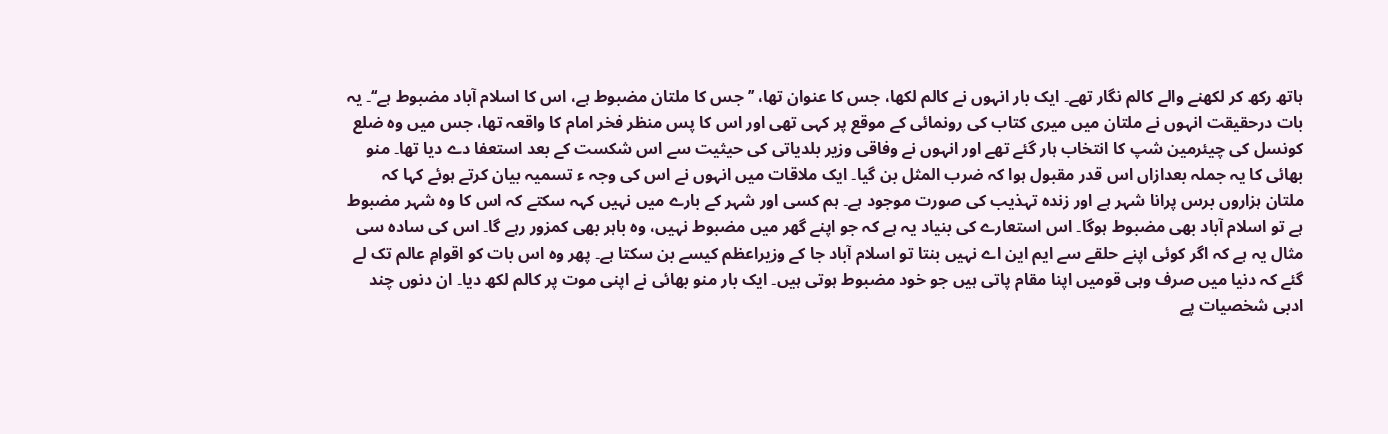ہاتھ رکھ کر لکھنے والے کالم نگار تھے۔ ایک بار انہوں نے کالم لکھا، جس کا عنوان تھا، ’’جس کا ملتان مضبوط ہے، اس کا اسلام آباد مضبوط ہے‘‘۔ یہ بات درحقیقت انہوں نے ملتان میں میری کتاب کی رونمائی کے موقع پر کہی تھی اور اس کا پس منظر فخر امام کا واقعہ تھا، جس میں وہ ضلع کونسل کی چیئرمین شپ کا انتخاب ہار گئے تھے اور انہوں نے وفاقی وزیر بلدیاتی کی حیثیت سے اس شکست کے بعد استعفا دے دیا تھا۔ منو بھائی کا یہ جملہ بعدازاں اس قدر مقبول ہوا کہ ضرب المثل بن گیا۔ ایک ملاقات میں انہوں نے اس کی وجہ ء تسمیہ بیان کرتے ہوئے کہا کہ ملتان ہزاروں برس پرانا شہر ہے اور زندہ تہذیب کی صورت موجود ہے۔ ہم کسی اور شہر کے بارے میں نہیں کہہ سکتے کہ اس کا وہ شہر مضبوط ہے تو اسلام آباد بھی مضبوط ہوگا۔ اس استعارے کی بنیاد یہ ہے کہ جو اپنے گھر میں مضبوط نہیں، وہ باہر بھی کمزور رہے گا۔ اس کی سادہ سی مثال یہ ہے کہ اگر کوئی اپنے حلقے سے ایم این اے نہیں بنتا تو اسلام آباد جا کے وزیراعظم کیسے بن سکتا ہے۔ پھر وہ اس بات کو اقوامِ عالم تک لے گئے کہ دنیا میں صرف وہی قومیں اپنا مقام پاتی ہیں جو خود مضبوط ہوتی ہیں۔ ایک بار منو بھائی نے اپنی موت پر کالم لکھ دیا۔ ان دنوں چند ادبی شخصیات پے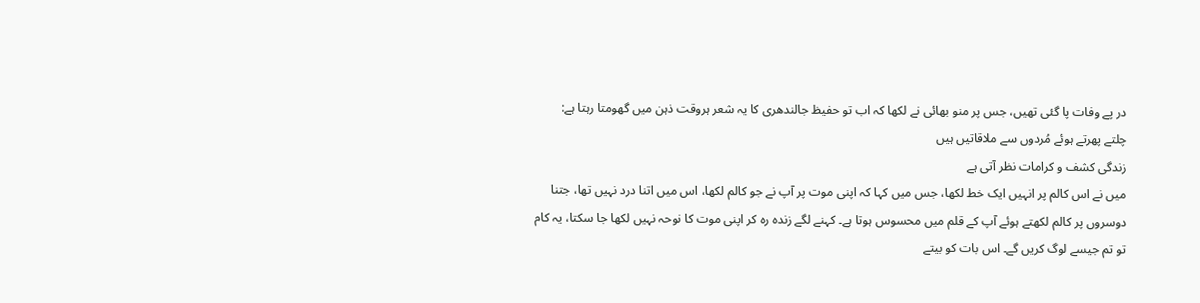در پے وفات پا گئی تھیں، جس پر منو بھائی نے لکھا کہ اب تو حفیظ جالندھری کا یہ شعر ہروقت ذہن میں گھومتا رہتا ہے:
چلتے پھرتے ہوئے مُردوں سے ملاقاتیں ہیں
زندگی کشف و کرامات نظر آتی ہے
میں نے اس کالم پر انہیں ایک خط لکھا، جس میں کہا کہ اپنی موت پر آپ نے جو کالم لکھا، اس میں اتنا درد نہیں تھا، جتنا دوسروں پر کالم لکھتے ہوئے آپ کے قلم میں محسوس ہوتا ہے۔ کہنے لگے زندہ رہ کر اپنی موت کا نوحہ نہیں لکھا جا سکتا، یہ کام تو تم جیسے لوگ کریں گے۔ اس بات کو بیتے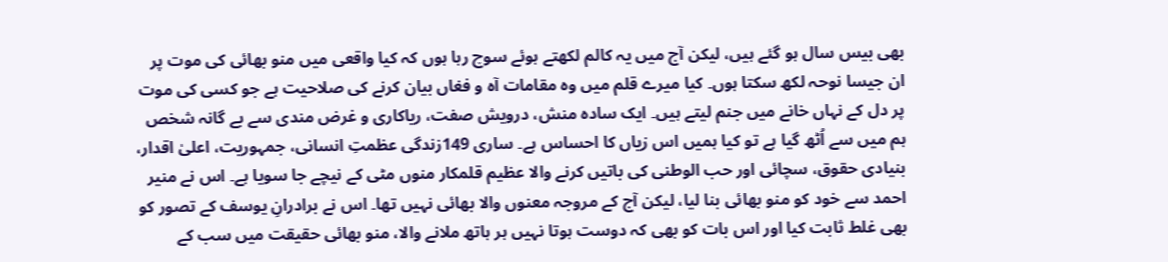بھی بیس سال ہو گئے ہیں، لیکن آج میں یہ کالم لکھتے ہوئے سوچ رہا ہوں کہ کیا واقعی میں منو بھائی کی موت پر ان جیسا نوحہ لکھ سکتا ہوں۔ کیا میرے قلم میں وہ مقامات آہ و فغاں بیان کرنے کی صلاحیت ہے جو کسی کی موت پر دل کے نہاں خانے میں جنم لیتے ہیں۔ ایک سادہ منش، درویش صفت، ریاکاری و غرض مندی سے بے گانہ شخص ہم میں سے اُٹھ گیا ہے تو کیا ہمیں اس زیاں کا احساس ہے۔ ساری 149زندگی عظمتِ انسانی، جمہوریت، اعلیٰ اقدار، بنیادی حقوق، سچائی اور حب الوطنی کی باتیں کرنے والا عظیم قلمکار منوں مٹی کے نیچے جا سویا ہے۔ اس نے منیر احمد سے خود کو منو بھائی بنا لیا، لیکن آج کے مروجہ معنوں والا بھائی نہیں تھا۔ اس نے برادرانِ یوسف کے تصور کو بھی غلط ثابت کیا اور اس بات کو بھی کہ دوست ہوتا نہیں ہر ہاتھ ملانے والا، منو بھائی حقیقت میں سب کے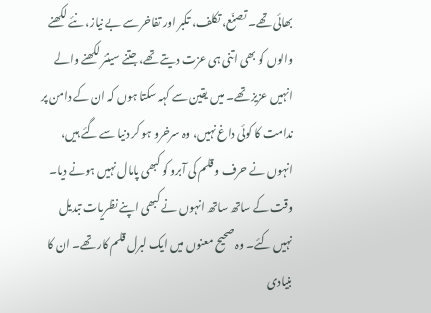بھائی تھے۔ تصنّع، تکلف، تکبر اور تفاخر سے بے نیاز، نئے لکھنے والوں کو بھی اتنی ہی عزت دیتے تھے، جتنے سینئر لکھنے والے انہیں عزیز تھے۔ میں یقین سے کہہ سکتا ہوں کہ ان کے دامن پر ندامت کا کوئی داغ نہیں، وہ سرخرو ہو کر دنیا سے گئے ہیں، انہوں نے حرف و قلم کی آبرو کو کبھی پامال نہیں ہونے دیا۔ وقت کے ساتھ ساتھ انہوں نے کبھی اپنے نظریات تبدیل نہیں کئے۔ وہ صحیح معنوں میں ایک لبرل قلم کار تھے۔ ان کا بنیادی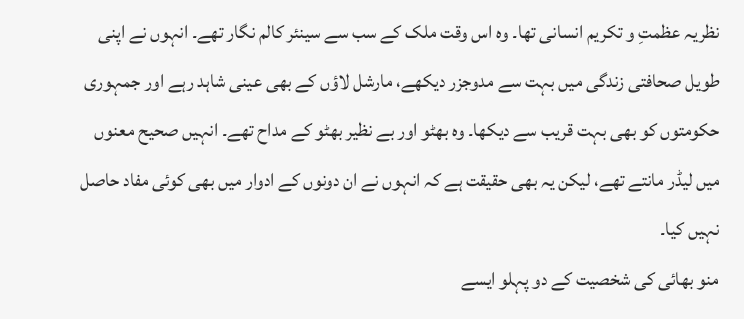نظریہ عظمتِ و تکریم انسانی تھا۔ وہ اس وقت ملک کے سب سے سینئر کالم نگار تھے۔ انہوں نے اپنی طویل صحافتی زندگی میں بہت سے مدوجزر دیکھے، مارشل لاؤں کے بھی عینی شاہد رہے اور جمہوری حکومتوں کو بھی بہت قریب سے دیکھا۔ وہ بھٹو اور بے نظیر بھٹو کے مداح تھے۔ انہیں صحیح معنوں میں لیڈر مانتے تھے، لیکن یہ بھی حقیقت ہے کہ انہوں نے ان دونوں کے ادوار میں بھی کوئی مفاد حاصل نہیں کیا۔
منو بھائی کی شخصیت کے دو پہلو ایسے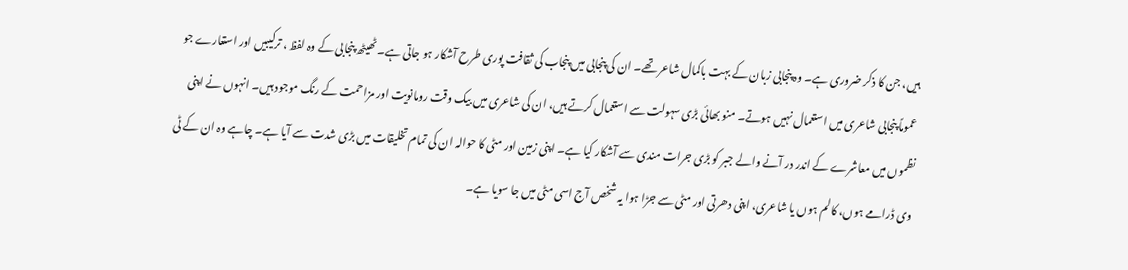ہیں، جن کا ذکر ضروری ہے۔ وہ پنجابی زبان کے بہت باکمال شاعر تھے۔ ان کی پنجابی میں پنجاب کی ثقافت پوری طرح آشکار ہو جاتی ہے۔ ٹھیٹھ پنجابی کے وہ لفظ ، ترکیبیں اور استعارے جو عموماً پنجابی شاعری میں استعمال نہیں ہوتے۔ منو بھائی بڑی سہولت سے استعمال کرتے ہیں، ان کی شاعری میں بیک وقت رومانویت اور مزاحمت کے رنگ موجود ہیں۔ انہوں نے اپنی نظموں میں معاشرے کے اندر در آنے والے جبر کو بڑی جرات مندی سے آشکار کیا ہے۔ اپنی زمین اور مٹی کا حوالہ ان کی تمام تخلیقات میں بڑی شدت سے آیا ہے۔ چاہے وہ ان کے ٹی وی ڈرامے ہوں، کالم ہوں یا شاعری، اپنی دھرتی اور مٹی سے جڑا ہوا یہ شخص آج اسی مٹی میں جا سویا ہے۔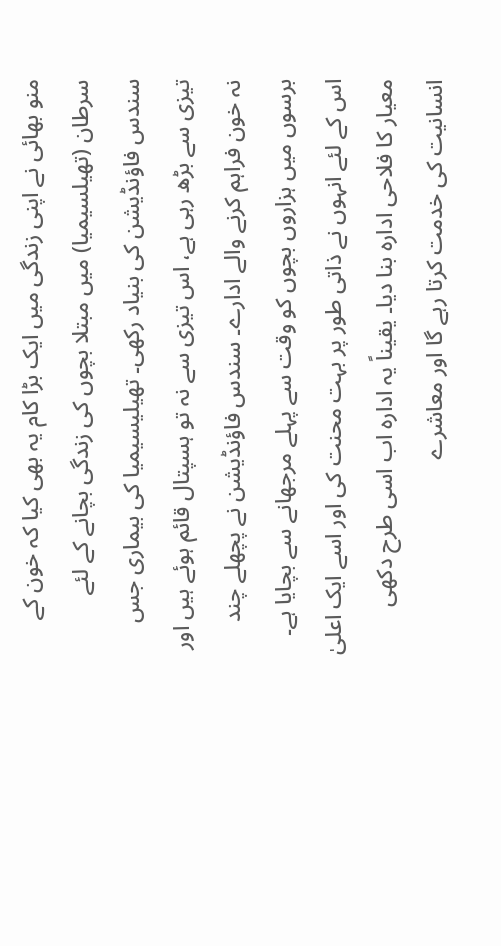منو بھائی نے اپنی زندگی میں ایک بڑا کام یہ بھی کیا کہ خون کے سرطان (تھیلسیمیا) میں مبتلا بچوں کی زندگی بچانے کے لئے سندس فاؤنڈیشن کی بنیاد رکھی۔ تھیلیسیمیا کی بیماری جس تیزی سے بڑھ رہی ہے، اس تیزی سے نہ تو ہسپتال قائم ہوئے ہیں اور نہ خون فراہم کرنے والے ادارے۔ سندس فاؤنڈیشن نے پچھلے چند برسوں میں ہزاروں بچوں کو وقت سے پہلے مرجھانے سے بچایا ہے۔ اس کے لئے انہوں نے ذاتی طور پر بہت محنت کی اور اسے ایک اعلیٰ معیار کا فلاحی ادارہ بنا دیا۔ یقیناً یہ ادارہ اب اسی طرح دکھی انسانیت کی خدمت کرتا رہے گا اور معاشرے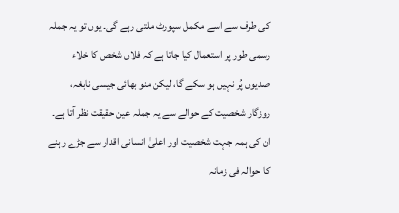کی طرف سے اسے مکمل سپورٹ ملتی رہے گی۔ یوں تو یہ جملہ رسمی طور پر استعمال کیا جاتا ہے کہ فلاں شخص کا خلاء صدیوں پُر نہیں ہو سکے گا، لیکن منو بھائی جیسی نابغہ، روزگار شخصیت کے حوالے سے یہ جملہ عین حقیقت نظر آتا ہے۔ ان کی ہمہ جہت شخصیت اور اعلیٰ انسانی اقدار سے جڑے رہنے کا حوالہ فی زمانہ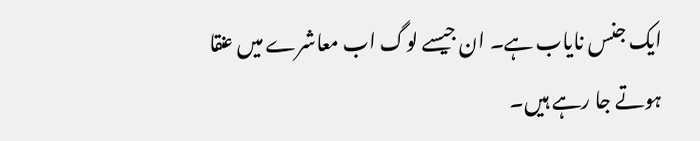ایک جنس نایاب ہے۔ ان جیسے لوگ اب معاشرے میں عنقا ہوتے جا رہے ہیں۔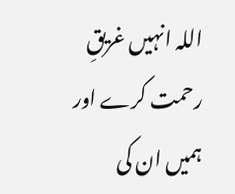اللہ انہیں غریقِ رحمت کرے اور ہمیں ان کی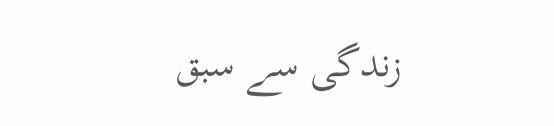زندگی سے سبق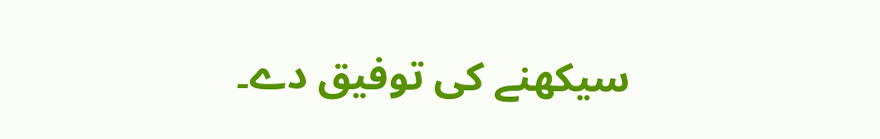سیکھنے کی توفیق دے۔